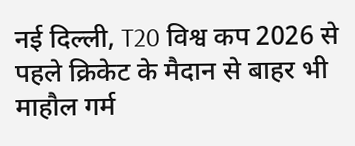नई दिल्ली, T20 विश्व कप 2026 से पहले क्रिकेट के मैदान से बाहर भी माहौल गर्म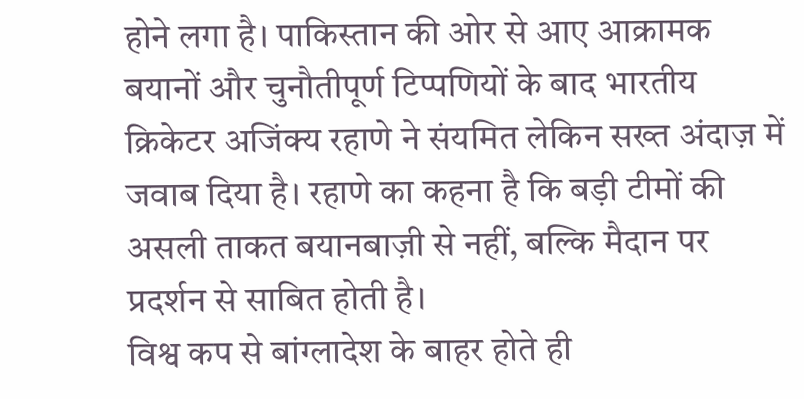होने लगा है। पाकिस्तान की ओर से आए आक्रामक बयानों और चुनौतीपूर्ण टिप्पणियों के बाद भारतीय क्रिकेटर अजिंक्य रहाणे ने संयमित लेकिन सख्त अंदाज़ में जवाब दिया है। रहाणे का कहना है कि बड़ी टीमों की असली ताकत बयानबाज़ी से नहीं, बल्कि मैदान पर प्रदर्शन से साबित होती है।
विश्व कप से बांग्लादेश के बाहर होते ही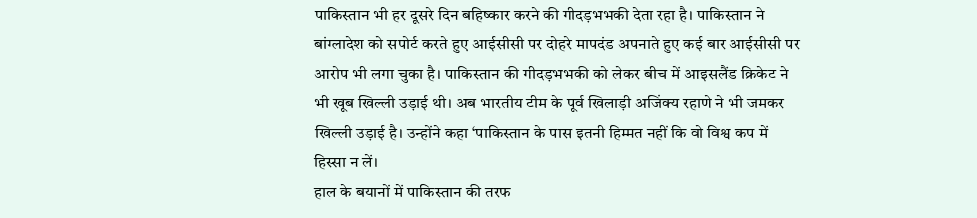पाकिस्तान भी हर दूसरे दिन बहिष्कार करने की गीदड़भभकी देता रहा है। पाकिस्तान ने बांग्लादेश को सपोर्ट करते हुए आईसीसी पर दोहरे मापदंड अपनाते हुए कई बार आईसीसी पर आरोप भी लगा चुका है। पाकिस्तान की गीदड़भभकी को लेकर बीच में आइसलैंड क्रिकेट ने भी खूब खिल्ली उड़ाई थी। अब भारतीय टीम के पूर्व खिलाड़ी अजिंक्य रहाणे ने भी जमकर खिल्ली उड़ाई है। उन्होंने कहा ‘पाकिस्तान के पास इतनी हिम्मत नहीं कि वो विश्व कप में हिस्सा न लें।
हाल के बयानों में पाकिस्तान की तरफ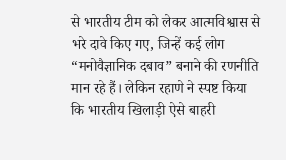से भारतीय टीम को लेकर आत्मविश्वास से भरे दावे किए गए, जिन्हें कई लोग “मनोवैज्ञानिक दबाव” बनाने की रणनीति मान रहे हैं। लेकिन रहाणे ने स्पष्ट किया कि भारतीय खिलाड़ी ऐसे बाहरी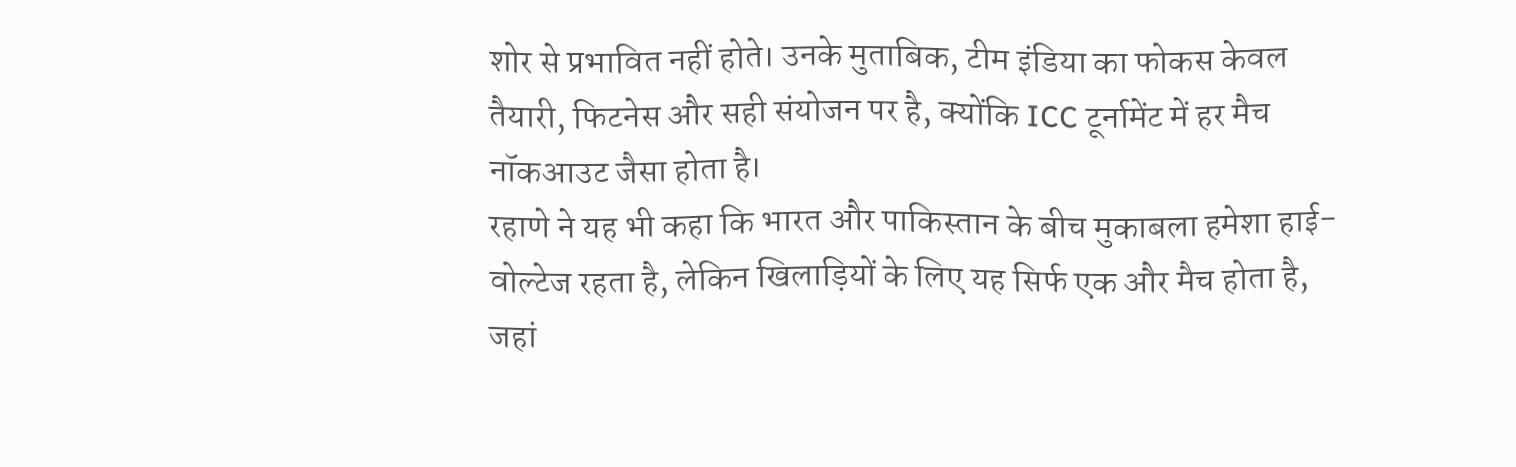शोर से प्रभावित नहीं होते। उनके मुताबिक, टीम इंडिया का फोकस केवल तैयारी, फिटनेस और सही संयोजन पर है, क्योंकि ICC टूर्नामेंट में हर मैच नॉकआउट जैसा होता है।
रहाणे ने यह भी कहा कि भारत और पाकिस्तान के बीच मुकाबला हमेशा हाई-वोल्टेज रहता है, लेकिन खिलाड़ियों के लिए यह सिर्फ एक और मैच होता है, जहां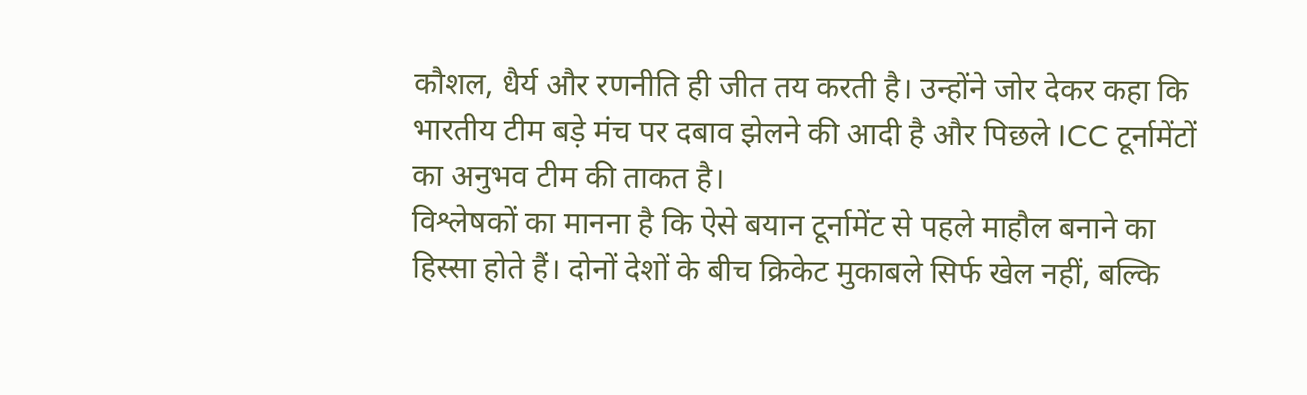कौशल, धैर्य और रणनीति ही जीत तय करती है। उन्होंने जोर देकर कहा कि भारतीय टीम बड़े मंच पर दबाव झेलने की आदी है और पिछले ICC टूर्नामेंटों का अनुभव टीम की ताकत है।
विश्लेषकों का मानना है कि ऐसे बयान टूर्नामेंट से पहले माहौल बनाने का हिस्सा होते हैं। दोनों देशों के बीच क्रिकेट मुकाबले सिर्फ खेल नहीं, बल्कि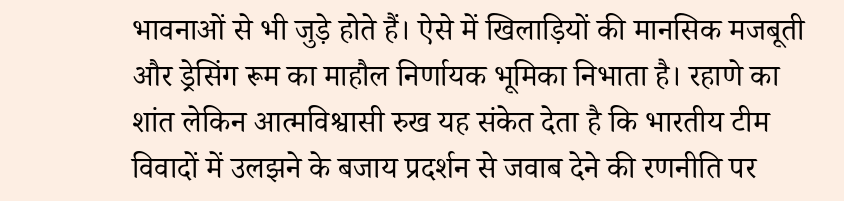भावनाओं से भी जुड़े होते हैं। ऐसे में खिलाड़ियों की मानसिक मजबूती और ड्रेसिंग रूम का माहौल निर्णायक भूमिका निभाता है। रहाणे का शांत लेकिन आत्मविश्वासी रुख यह संकेत देता है कि भारतीय टीम विवादों में उलझने के बजाय प्रदर्शन से जवाब देने की रणनीति पर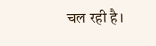चल रही है।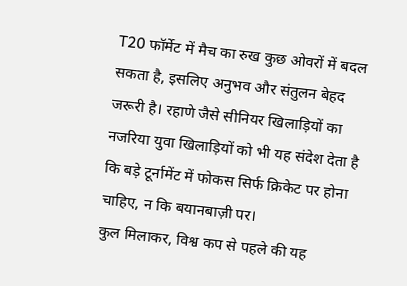T20 फॉर्मेट में मैच का रुख कुछ ओवरों में बदल सकता है, इसलिए अनुभव और संतुलन बेहद जरूरी है। रहाणे जैसे सीनियर खिलाड़ियों का नजरिया युवा खिलाड़ियों को भी यह संदेश देता है कि बड़े टूर्नामेंट में फोकस सिर्फ क्रिकेट पर होना चाहिए, न कि बयानबाज़ी पर।
कुल मिलाकर, विश्व कप से पहले की यह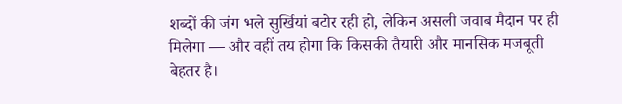शब्दों की जंग भले सुर्खियां बटोर रही हो, लेकिन असली जवाब मैदान पर ही मिलेगा — और वहीं तय होगा कि किसकी तैयारी और मानसिक मजबूती बेहतर है।